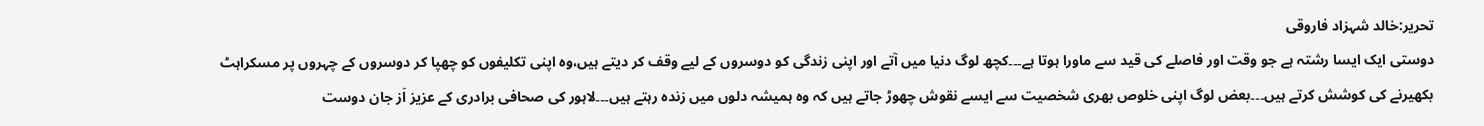تحریر:خالد شہزاد فاروقی
دوستی ایک ایسا رشتہ ہے جو وقت اور فاصلے کی قید سے ماورا ہوتا ہے۔۔۔کچھ لوگ دنیا میں آتے اور اپنی زندگی کو دوسروں کے لیے وقف کر دیتے ہیں،وہ اپنی تکلیفوں کو چھپا کر دوسروں کے چہروں پر مسکراہٹ بکھیرنے کی کوشش کرتے ہیں۔۔۔بعض لوگ اپنی خلوص بھری شخصیت سے ایسے نقوش چھوڑ جاتے ہیں کہ وہ ہمیشہ دلوں میں زندہ رہتے ہیں۔۔۔لاہور کی صحافی برادری کے عزیز اَز جان دوست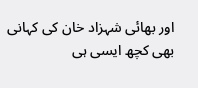اور بھائی شہزاد خان کی کہانی بھی کچھ ایسی ہی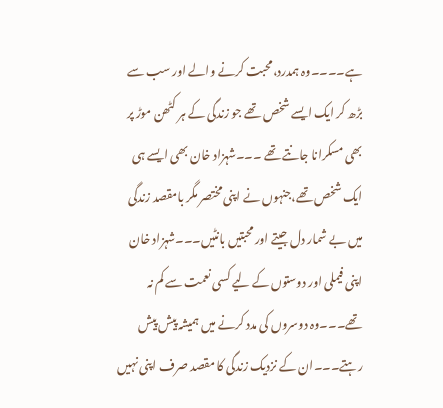ہے۔۔۔۔وہ ہمدرد،محبت کرنے والے اور سب سے بڑھ کر ایک ایسے شخص تھے جو زندگی کے ہر کٹھن موڑ پر بھی مسکرانا جانتے تھے ۔۔۔شہزاد خان بھی ایسے ہی ایک شخص تھے،جنہوں نے اپنی مختصر مگر بامقصد زندگی میں بے شمار دل جیتے اور محبتیں بانٹیں۔۔۔شہزاد خان اپنی فیملی اور دوستوں کے لیے کسی نعمت سے کم نہ تھے۔۔۔وہ دوسروں کی مدد کرنے میں ہمیشہ پیش پیش رہتے۔۔۔ان کے نزدیک زندگی کا مقصد صرف اپنی نہیں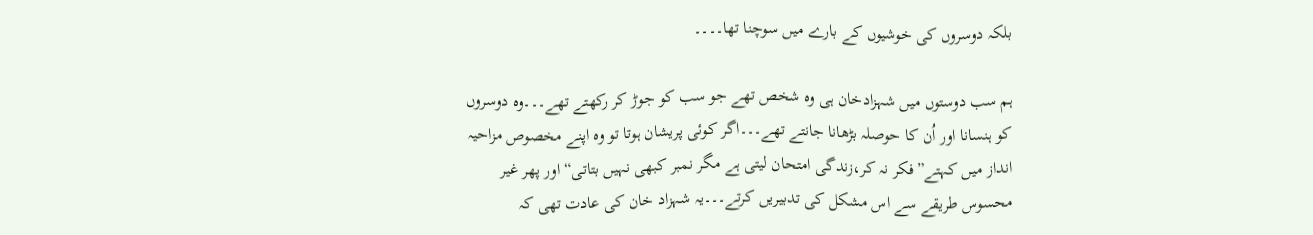بلکہ دوسروں کی خوشیوں کے بارے میں سوچنا تھا۔۔۔۔

ہم سب دوستوں میں شہزادخان ہی وہ شخص تھے جو سب کو جوڑ کر رکھتے تھے۔۔۔وہ دوسروں کو ہنسانا اور اُن کا حوصلہ بڑھانا جانتے تھے۔۔۔اگر کوئی پریشان ہوتا تو وہ اپنے مخصوص مزاحیہ انداز میں کہتے”فکر نہ کر،زندگی امتحان لیتی ہے مگر نمبر کبھی نہیں بتاتی“اور پھر غیر محسوس طریقے سے اس مشکل کی تدبیریں کرتے۔۔۔یہ شہزاد خان کی عادت تھی کہ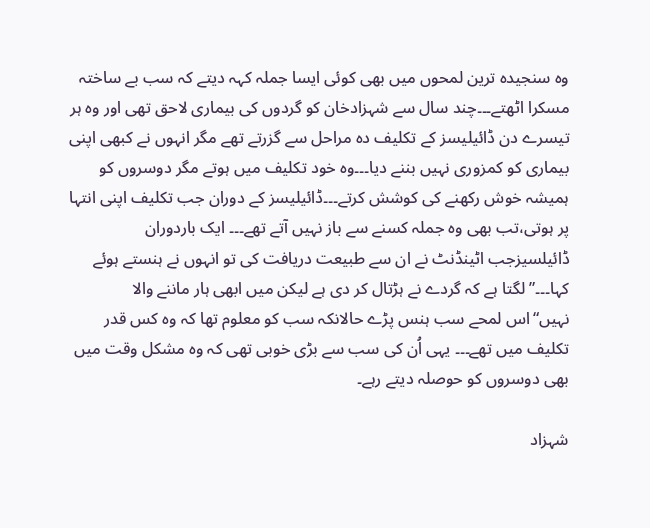وہ سنجیدہ ترین لمحوں میں بھی کوئی ایسا جملہ کہہ دیتے کہ سب بے ساختہ مسکرا اٹھتے۔۔۔چند سال سے شہزادخان کو گردوں کی بیماری لاحق تھی اور وہ ہر تیسرے دن ڈائیلیسز کے تکلیف دہ مراحل سے گزرتے تھے مگر انہوں نے کبھی اپنی بیماری کو کمزوری نہیں بننے دیا۔۔۔وہ خود تکلیف میں ہوتے مگر دوسروں کو ہمیشہ خوش رکھنے کی کوشش کرتے۔۔۔ڈائیلیسز کے دوران جب تکلیف اپنی انتہا پر ہوتی،تب بھی وہ جملہ کسنے سے باز نہیں آتے تھے۔۔۔ ایک باردوران ڈائیلسیزجب اٹینڈنٹ نے ان سے طبیعت دریافت کی تو انہوں نے ہنستے ہوئے کہا۔۔۔”لگتا ہے کہ گردے نے ہڑتال کر دی ہے لیکن میں ابھی ہار ماننے والا نہیں“اس لمحے سب ہنس پڑے حالانکہ سب کو معلوم تھا کہ وہ کس قدر تکلیف میں تھے۔۔۔ یہی اُن کی سب سے بڑی خوبی تھی کہ وہ مشکل وقت میں بھی دوسروں کو حوصلہ دیتے رہے۔

شہزاد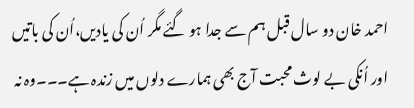احمد خان دو سال قبل ہم سے جدا ہو گئے مگر اُن کی یادیں،اُن کی باتیں اور اُنکی بے لوث محبت آج بھی ہمارے دلوں میں زندہ ہے۔۔۔وہ نہ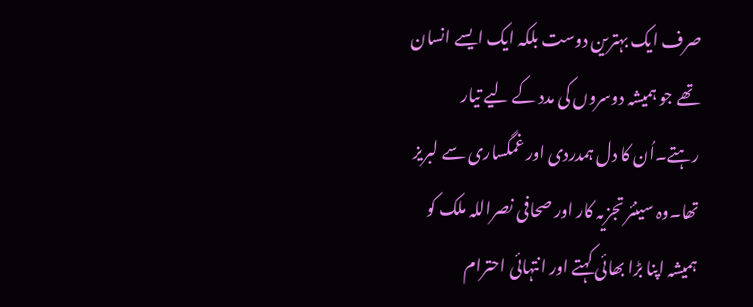صرف ایک بہترین دوست بلکہ ایک ایسے انسان تھے جو ہمیشہ دوسروں کی مدد کے لیے تیار رہتے۔اُن کا دل ہمدردی اور غمگساری سے لبریز تھا۔وہ سینئر تجزیہ کار اور صحافی نصراللہ ملک کو ہمیشہ اپنا بڑا بھائی کہتے اور انتہائی احترام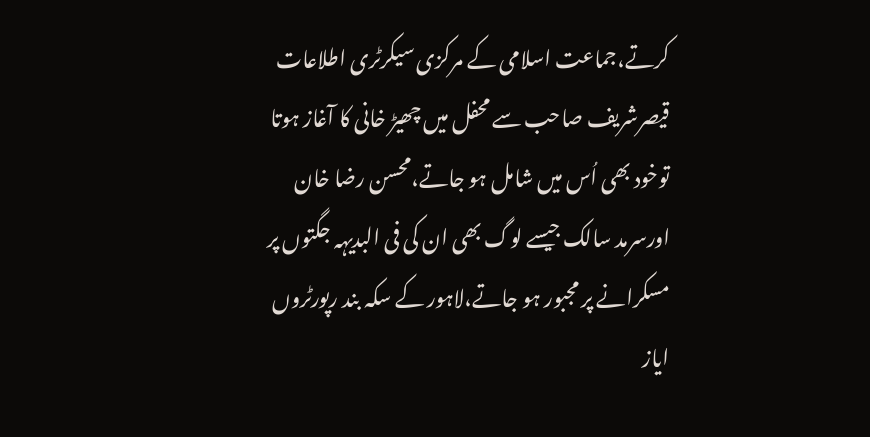کرتے،جماعت اسلامی کے مرکزی سیکرٹری اطلاعات قیصرشریف صاحب سے محفل میں چھیڑ خانی کا آغاز ہوتا توخود بھی اُس میں شامل ہو جاتے،محسن رضا خان اورسرمد سالک جیسے لوگ بھی ان کی فی البدیہہ جگتوں پر مسکرانے پر مجبور ہو جاتے،لاہور کے سکہ بند رپورٹروں ایاز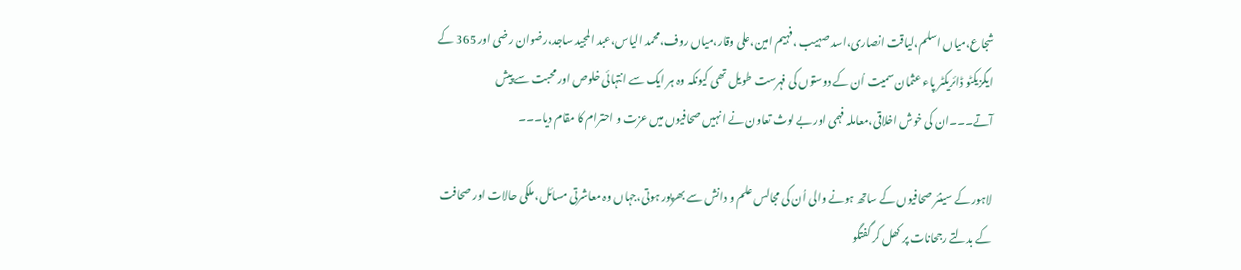شجاع،میاں اسلم،لیاقت انصاری،اسد صہیب ،فہیم امین،علی وقار،میاں روف،محمد الیاس،عبد المجید ساجد،رضوان رضی اور 365 کے ایگزیکٹو ڈائریکٹر پاء عثمان سمیت اُن کے دوستوں کی فہرست طویل تھی کیونکہ وہ ہر ایک سے انتہائی خلوص اور محبت سے پیش آتے۔۔۔ان کی خوش اخلاقی،معاملہ فہمی اور بے لوث تعاون نے انہیں صحافیوں میں عزت و احترام کا مقام دیا۔۔۔

لاہور کے سینئر صحافیوں کے ساتھ ہونے والی اُن کی مجالس علم و دانش سے بھرپور ہوتی،جہاں وہ معاشرتی مسائل، ملکی حالات اور صحافت کے بدلتے رجحانات پر کھل کر گفتگو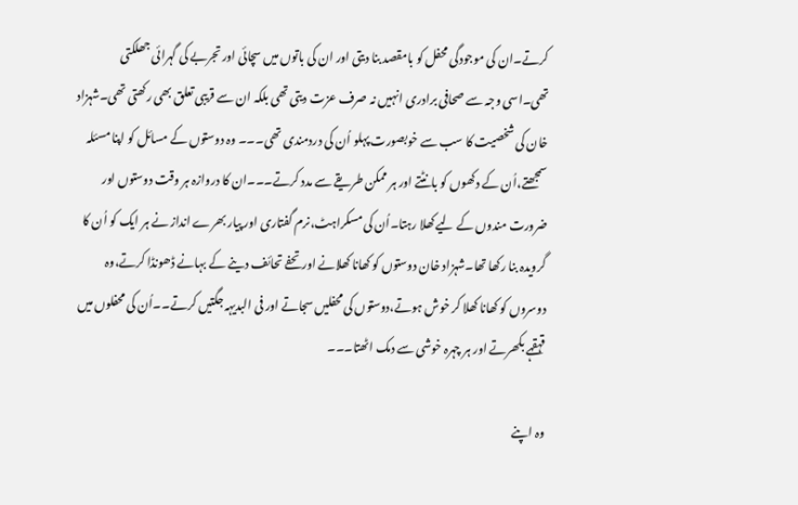کرتے۔ان کی موجودگی محفل کو بامقصد بنا دیتی اور ان کی باتوں میں سچائی اور تجربے کی گہرائی جھلکتی تھی۔اسی وجہ سے صحافی برادری انہیں نہ صرف عزت دیتی تھی بلکہ ان سے قریبی تعلق بھی رکھتی تھی۔شہزاد خان کی شخصیت کا سب سے خوبصورت پہلو اُن کی دردمندی تھی۔۔۔ وہ دوستوں کے مسائل کو اپنا مسئلہ سمجھتے،اُن کے دکھوں کو بانٹتے اور ہر ممکن طریقے سے مدد کرتے۔۔۔ان کا دروازہ ہر وقت دوستوں اور ضرورت مندوں کے لیے کھلا رہتا۔اُن کی مسکراہٹ،نرم گفتاری اور پیار بھرے انداز نے ہر ایک کو اُن کا گرویدہ بنا رکھا تھا۔شہزاد خان دوستوں کو کھانا کھلانے اور تحفے تحائف دینے کے بہانے ڈھونڈا کرتے،وہ دوسروں کو کھانا کھلا کر خوش ہوتے،دوستوں کی محفلیں سجاتے اور فی البدیہہ جگتیں کرتے۔۔اُن کی محفلوں میں قہقہے بکھرتے اور ہر چہرہ خوشی سے دمک اٹھتا۔۔۔

وہ اپنے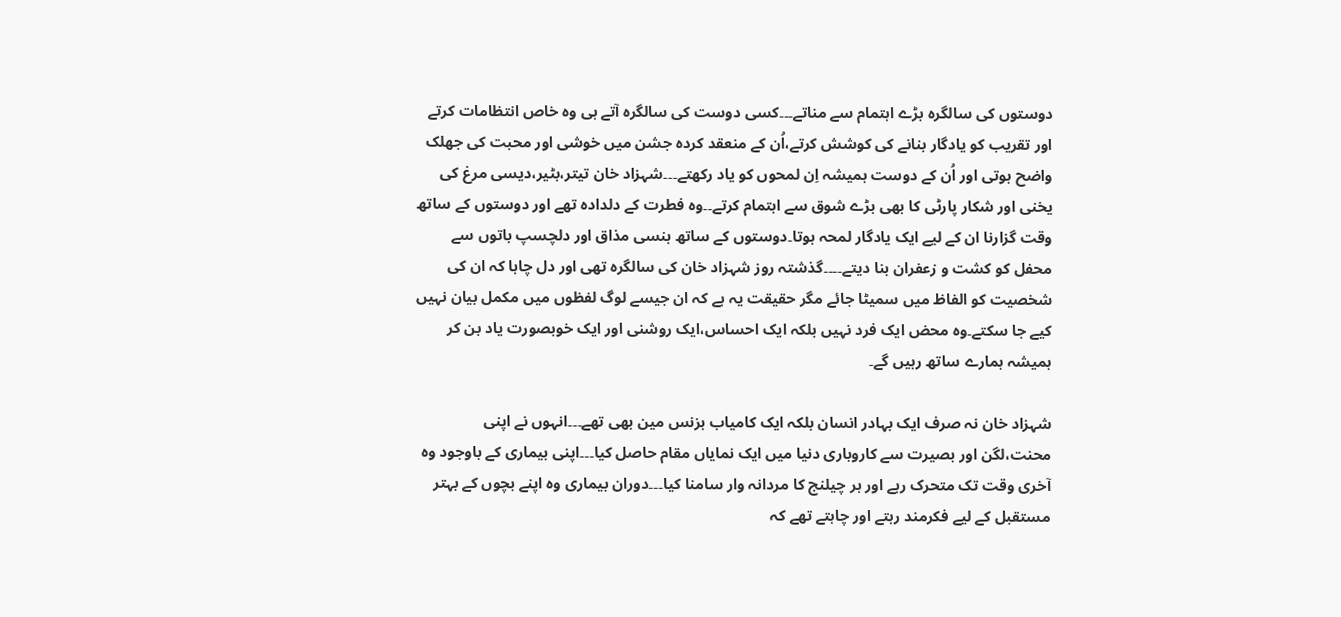دوستوں کی سالگرہ بڑے اہتمام سے مناتے۔۔۔کسی دوست کی سالگرہ آتے ہی وہ خاص انتظامات کرتے اور تقریب کو یادگار بنانے کی کوشش کرتے،اُن کے منعقد کردہ جشن میں خوشی اور محبت کی جھلک واضح ہوتی اور اُن کے دوست ہمیشہ اِن لمحوں کو یاد رکھتے۔۔۔شہزاد خان تیتر،بٹیر،دیسی مرغ کی یخنی اور شکار پارٹی کا بھی بڑے شوق سے اہتمام کرتے۔۔وہ فطرت کے دلدادہ تھے اور دوستوں کے ساتھ وقت گزارنا ان کے لیے ایک یادگار لمحہ ہوتا۔دوستوں کے ساتھ ہنسی مذاق اور دلچسپ باتوں سے محفل کو کشت و زعفران بنا دیتے۔۔۔۔گذشتہ روز شہزاد خان کی سالگرہ تھی اور دل چاہا کہ ان کی شخصیت کو الفاظ میں سمیٹا جائے مگر حقیقت یہ ہے کہ ان جیسے لوگ لفظوں میں مکمل بیان نہیں کیے جا سکتے۔وہ محض ایک فرد نہیں بلکہ ایک احساس،ایک روشنی اور ایک خوبصورت یاد بن کر ہمیشہ ہمارے ساتھ رہیں گے۔

شہزاد خان نہ صرف ایک بہادر انسان بلکہ ایک کامیاب بزنس مین بھی تھے۔۔۔انہوں نے اپنی محنت،لگن اور بصیرت سے کاروباری دنیا میں ایک نمایاں مقام حاصل کیا۔۔۔اپنی بیماری کے باوجود وہ آخری وقت تک متحرک رہے اور ہر چیلنج کا مردانہ وار سامنا کیا۔۔۔دوران بیماری وہ اپنے بچوں کے بہتر مستقبل کے لیے فکرمند رہتے اور چاہتے تھے کہ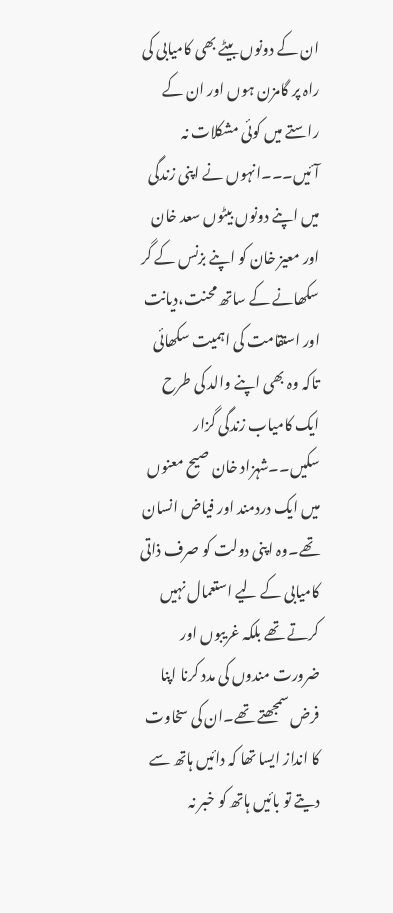ان کے دونوں بیٹے بھی کامیابی کی راہ پر گامزن ہوں اور ان کے راستے میں کوئی مشکلات نہ آئیں۔۔۔انہوں نے اپنی زندگی میں اپنے دونوں بیٹوں سعد خان اور معیز خان کو اپنے بزنس کے گر سکھانے کے ساتھ محنت،دیانت اور استقامت کی اہمیت سکھائی تاکہ وہ بھی اپنے والد کی طرح ایک کامیاب زندگی گزار سکیں۔۔شہزاد خان صیح معنوں میں ایک دردمند اور فیاض انسان تھے۔وہ اپنی دولت کو صرف ذاتی کامیابی کے لیے استعمال نہیں کرتے تھے بلکہ غریبوں اور ضرورت مندوں کی مدد کرنا اپنا فرض سمجھتے تھے۔ان کی سخاوت کا انداز ایسا تھا کہ دائیں ہاتھ سے دیتے تو بائیں ہاتھ کو خبر نہ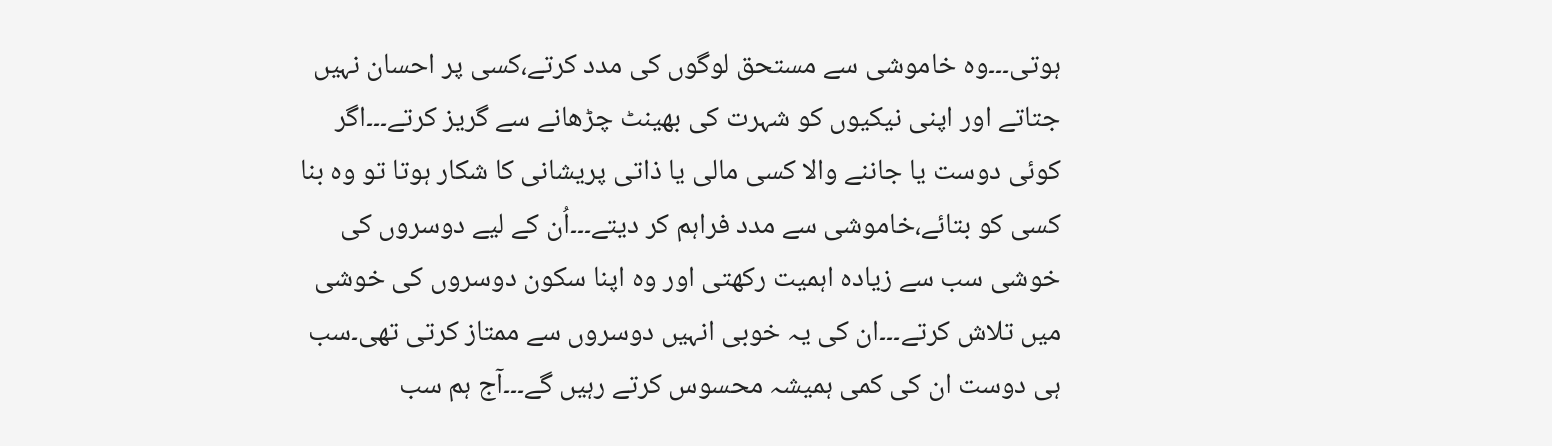ہوتی۔۔۔وہ خاموشی سے مستحق لوگوں کی مدد کرتے،کسی پر احسان نہیں جتاتے اور اپنی نیکیوں کو شہرت کی بھینٹ چڑھانے سے گریز کرتے۔۔۔اگر کوئی دوست یا جاننے والا کسی مالی یا ذاتی پریشانی کا شکار ہوتا تو وہ بنا کسی کو بتائے،خاموشی سے مدد فراہم کر دیتے۔۔۔اُن کے لیے دوسروں کی خوشی سب سے زیادہ اہمیت رکھتی اور وہ اپنا سکون دوسروں کی خوشی میں تلاش کرتے۔۔۔ان کی یہ خوبی انہیں دوسروں سے ممتاز کرتی تھی۔سب ہی دوست ان کی کمی ہمیشہ محسوس کرتے رہیں گے۔۔۔آج ہم سب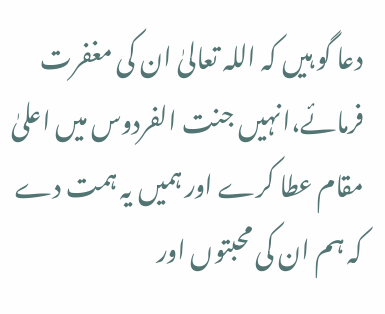دعا گو ہیں کہ اللہ تعالیٰ ان کی مغفرت فرمائے،انہیں جنت الفردوس میں اعلیٰ مقام عطا کرے اور ہمیں یہ ہمت دے کہ ہم ان کی محبتوں اور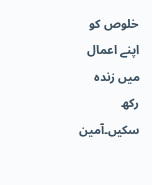خلوص کو اپنے اعمال میں زندہ رکھ سکیں۔آمین